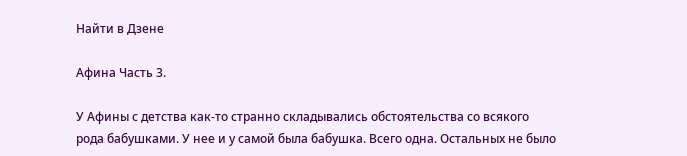Найти в Дзене

Афина Часть 3.

У Афины с детства как-то странно складывались обстоятельства со всякого рода бабушками. У нее и у самой была бабушка. Всего одна. Остальных не было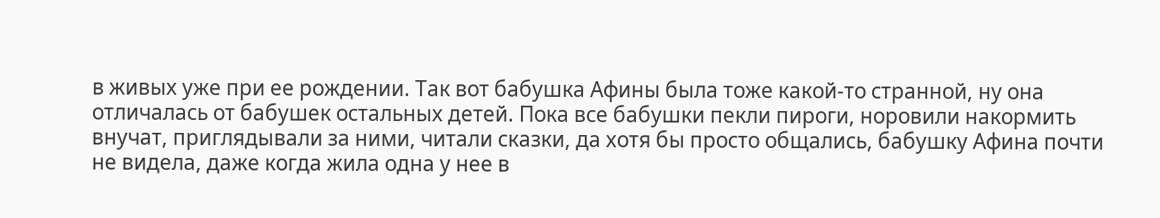в живых уже при ее рождении. Так вот бабушка Афины была тоже какой-то странной, ну она отличалась от бабушек остальных детей. Пока все бабушки пекли пироги, норовили накормить внучат, приглядывали за ними, читали сказки, да хотя бы просто общались, бабушку Афина почти не видела, даже когда жила одна у нее в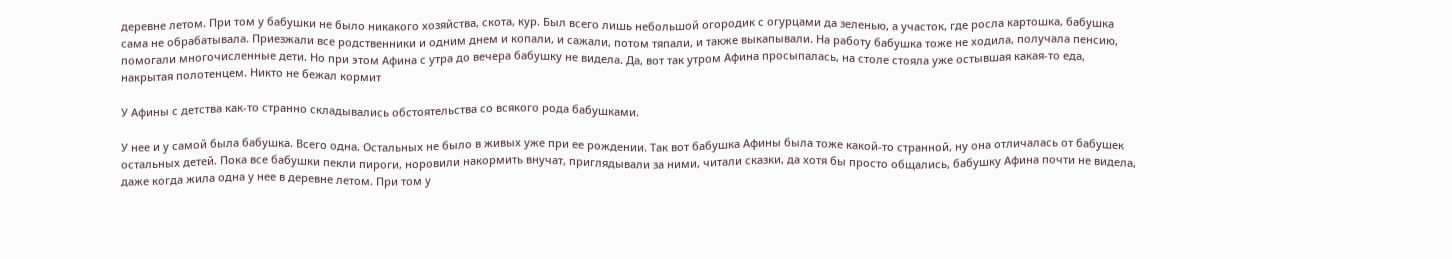деревне летом. При том у бабушки не было никакого хозяйства, скота, кур. Был всего лишь небольшой огородик с огурцами да зеленью, а участок, где росла картошка, бабушка сама не обрабатывала. Приезжали все родственники и одним днем и копали, и сажали, потом тяпали, и также выкапывали. На работу бабушка тоже не ходила, получала пенсию, помогали многочисленные дети. Но при этом Афина с утра до вечера бабушку не видела. Да, вот так утром Афина просыпалась, на столе стояла уже остывшая какая-то еда, накрытая полотенцем. Никто не бежал кормит

У Афины с детства как-то странно складывались обстоятельства со всякого рода бабушками.

У нее и у самой была бабушка. Всего одна. Остальных не было в живых уже при ее рождении. Так вот бабушка Афины была тоже какой-то странной, ну она отличалась от бабушек остальных детей. Пока все бабушки пекли пироги, норовили накормить внучат, приглядывали за ними, читали сказки, да хотя бы просто общались, бабушку Афина почти не видела, даже когда жила одна у нее в деревне летом. При том у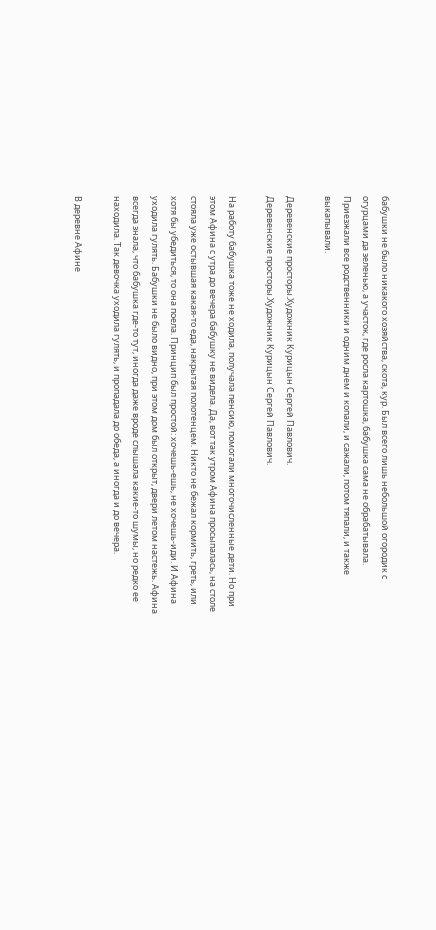бабушки не было никакого хозяйства, скота, кур. Был всего лишь небольшой огородик с огурцами да зеленью, а участок, где росла картошка, бабушка сама не обрабатывала. Приезжали все родственники и одним днем и копали, и сажали, потом тяпали, и также выкапывали.

Деревенские просторы.Художник Курицын Сергей Павлович.
Деревенские просторы.Художник Курицын Сергей Павлович.

На работу бабушка тоже не ходила, получала пенсию, помогали многочисленные дети. Но при этом Афина с утра до вечера бабушку не видела. Да, вот так утром Афина просыпалась, на столе стояла уже остывшая какая-то еда, накрытая полотенцем. Никто не бежал кормить, греть, или хотя бы убедиться, то она поела. Принцип был простой: хочешь-ешь, не хочешь-иди. И Афина уходила гулять. Бабушки не было видно, при этом дом был открыт, двери летом настежь. Афина всегда знала, что бабушка где-то тут, иногда даже вроде слышала какие-то шумы, но редко ее находила. Так девочка уходила гулять, и пропадала до обеда, а иногда и до вечера.

В деревне Афине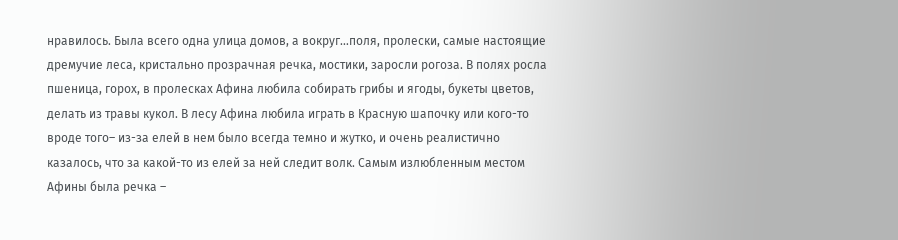нравилось. Была всего одна улица домов, а вокруг…поля, пролески, самые настоящие дремучие леса, кристально прозрачная речка, мостики, заросли рогоза. В полях росла пшеница, горох, в пролесках Афина любила собирать грибы и ягоды, букеты цветов, делать из травы кукол. В лесу Афина любила играть в Красную шапочку или кого-то вроде того– из-за елей в нем было всегда темно и жутко, и очень реалистично казалось, что за какой-то из елей за ней следит волк. Самым излюбленным местом Афины была речка –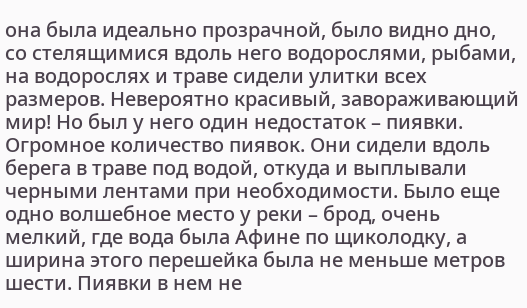она была идеально прозрачной, было видно дно, со стелящимися вдоль него водорослями, рыбами, на водорослях и траве сидели улитки всех размеров. Невероятно красивый, завораживающий мир! Но был у него один недостаток – пиявки. Огромное количество пиявок. Они сидели вдоль берега в траве под водой, откуда и выплывали черными лентами при необходимости. Было еще одно волшебное место у реки – брод, очень мелкий, где вода была Афине по щиколодку, а ширина этого перешейка была не меньше метров шести. Пиявки в нем не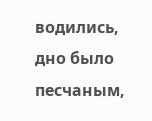водились, дно было песчаным,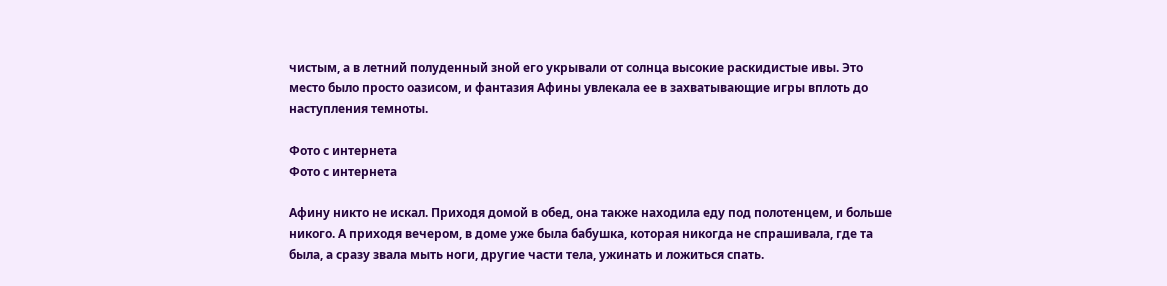чистым, а в летний полуденный зной его укрывали от солнца высокие раскидистые ивы. Это место было просто оазисом, и фантазия Афины увлекала ее в захватывающие игры вплоть до наступления темноты.

Фото с интернета
Фото с интернета

Афину никто не искал. Приходя домой в обед, она также находила еду под полотенцем, и больше никого. А приходя вечером, в доме уже была бабушка, которая никогда не спрашивала, где та была, а сразу звала мыть ноги, другие части тела, ужинать и ложиться спать.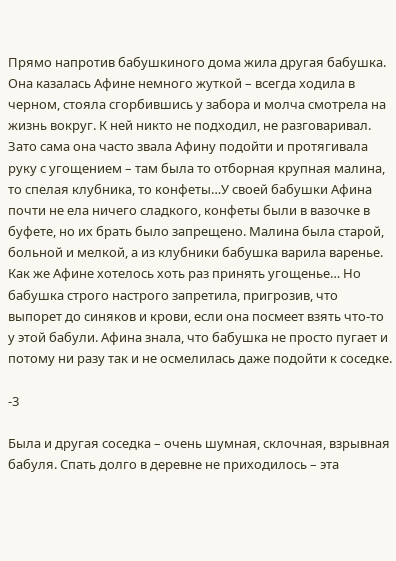Прямо напротив бабушкиного дома жила другая бабушка. Она казалась Афине немного жуткой – всегда ходила в черном, стояла сгорбившись у забора и молча смотрела на жизнь вокруг. К ней никто не подходил, не разговаривал. Зато сама она часто звала Афину подойти и протягивала руку с угощением – там была то отборная крупная малина, то спелая клубника, то конфеты…У своей бабушки Афина почти не ела ничего сладкого, конфеты были в вазочке в буфете, но их брать было запрещено. Малина была старой, больной и мелкой, а из клубники бабушка варила варенье. Как же Афине хотелось хоть раз принять угощенье… Но бабушка строго настрого запретила, пригрозив, что выпорет до синяков и крови, если она посмеет взять что-то у этой бабули. Афина знала, что бабушка не просто пугает и потому ни разу так и не осмелилась даже подойти к соседке.

-3

Была и другая соседка – очень шумная, склочная, взрывная бабуля. Спать долго в деревне не приходилось – эта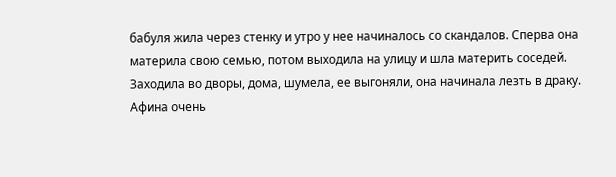бабуля жила через стенку и утро у нее начиналось со скандалов. Сперва она материла свою семью, потом выходила на улицу и шла материть соседей. Заходила во дворы, дома, шумела, ее выгоняли, она начинала лезть в драку. Афина очень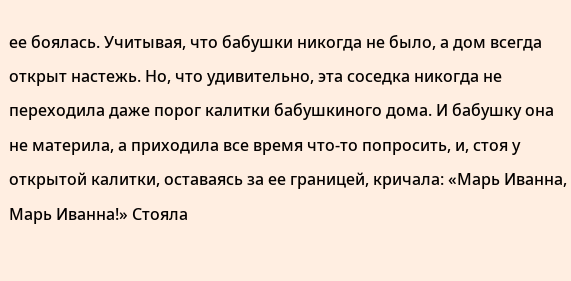ее боялась. Учитывая, что бабушки никогда не было, а дом всегда открыт настежь. Но, что удивительно, эта соседка никогда не переходила даже порог калитки бабушкиного дома. И бабушку она не материла, а приходила все время что-то попросить, и, стоя у открытой калитки, оставаясь за ее границей, кричала: «Марь Иванна, Марь Иванна!» Стояла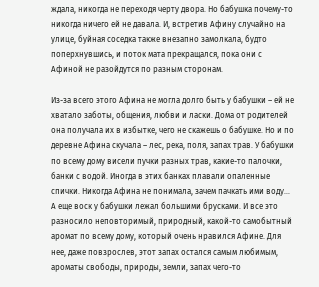ждала, никогда не переходя черту двора. Но бабушка почему-то никогда ничего ей не давала. И, встретив Афину случайно на улице, буйная соседка также внезапно замолкала, будто поперхнувшись, и поток мата прекращался, пока они с Афиной не разойдутся по разным сторонам.

Из-за всего этого Афина не могла долго быть у бабушки – ей не хватало заботы, общения, любви и ласки. Дома от родителей она получала их в избытке, чего не скажешь о бабушке. Но и по деревне Афина скучала – лес, река, поля, запах трав. У бабушки по всему дому висели пучки разных трав, какие-то палочки, банки с водой. Иногда в этих банках плавали опаленные спички. Никогда Афина не понимала, зачем пачкать ими воду… А еще воск у бабушки лежал большими брусками. И все это разносило неповторимый, природный, какой-то самобытный аромат по всему дому, который очень нравился Афине. Для нее, даже повзрослев, этот запах остался самым любимым, ароматы свободы, природы, земли, запах чего-то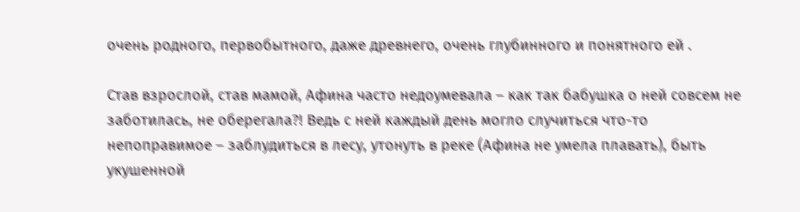очень родного, первобытного, даже древнего, очень глубинного и понятного ей .

Став взрослой, став мамой, Афина часто недоумевала – как так бабушка о ней совсем не заботилась, не оберегала?! Ведь с ней каждый день могло случиться что-то непоправимое – заблудиться в лесу, утонуть в реке (Афина не умела плавать), быть укушенной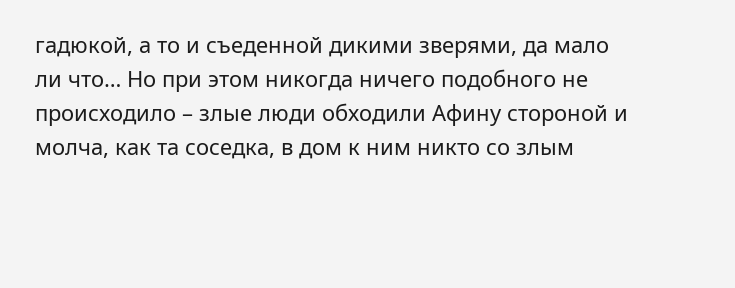гадюкой, а то и съеденной дикими зверями, да мало ли что… Но при этом никогда ничего подобного не происходило – злые люди обходили Афину стороной и молча, как та соседка, в дом к ним никто со злым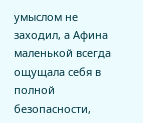умыслом не заходил, а Афина маленькой всегда ощущала себя в полной безопасности,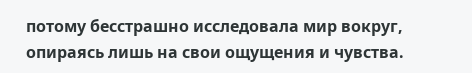потому бесстрашно исследовала мир вокруг, опираясь лишь на свои ощущения и чувства.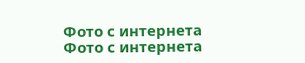Фото с интернета
Фото с интернета